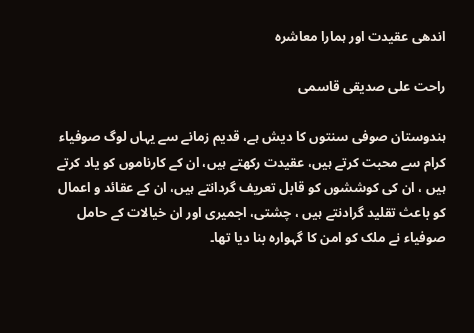اندھی عقیدت اور ہمارا معاشرہ

راحت علی صدیقی قاسمی

ہندوستان صوفی سنتوں کا دیش ہے، قدیم زمانے سے یہاں لوگ صوفیاء کرام سے محبت کرتے ہیں، عقیدت رکھتے ہیں، ان کے کارناموں کو یاد کرتے ہیں ، ان کی کوششوں کو قابل تعریف گردانتے ہیں، ان کے عقائد و اعمال کو باعث تقلید گرادنتے ہیں ، چشتی، اجمیری اور ان خیالات کے حامل صوفیاء نے ملک کو امن کا گہوارہ بنا دیا تھا۔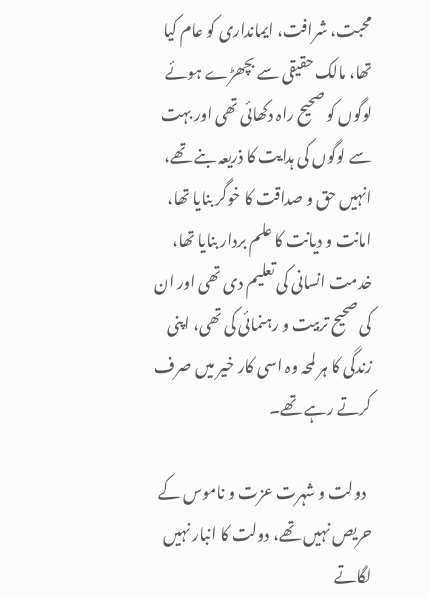محبت، شرافت، ایمانداری کو عام کیا تھا، مالک حقیقی سے بچھڑے ہوئے لوگوں کو صحیح راہ دکھائی تھی اور بہت سے لوگوں کی ہدایت کا ذریعہ بنے تھے، انہیں حق و صداقت کا خوگر بنایا تھا، امانت و دیانت کا علم بردار بنایا تھا، خدمت انسانی کی تعلیم دی تھی اور ان کی صحیح تربیت و رہنمائی کی تھی، اپنی زندگی کا ہر لمحہ وہ اسی کار خیر میں صرف کرتے رہے تھے۔

  دولت و شہرت عزت و ناموس کے حریص نہیں تھے، دولت کا انبار نہیں لگاتے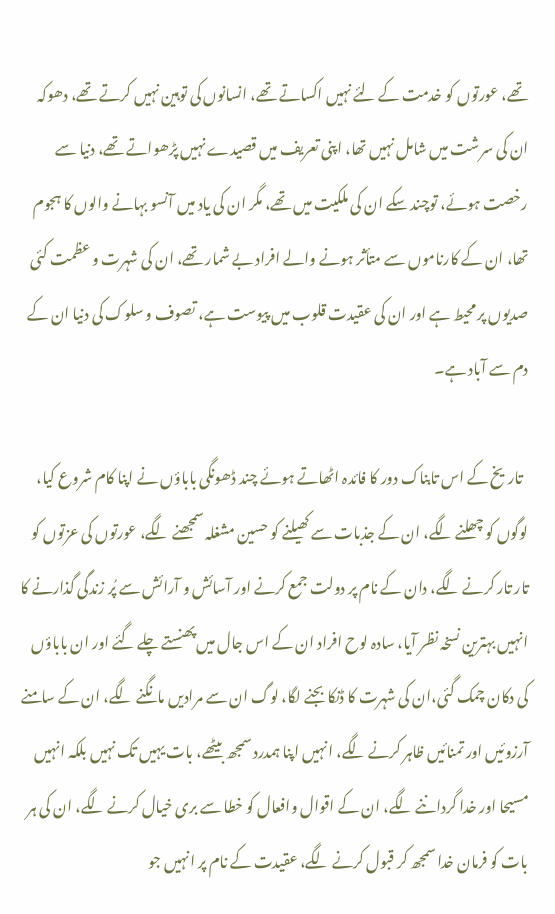تھے، عورتوں کو خدمت کے لئے نہیں اکساتے تھے، انسانوں کی توہین نہیں کرتے تھے، دھوکہ ان کی سرشت میں شامل نہیں تھا، اپنی تعریف میں قصیدے نہیں پڑھواتے تھے، دنیا سے رخصت ہوئے، توچند سکے ان کی ملکیت میں تھے، مگر ان کی یاد میں آنسو بہانے والوں کا ہجوم تھا، ان کے کارناموں سے متأثر ہونے والے افراد بے شمار تھے، ان کی شہرت و عظمت کئی صدیوں پر محیط ہے اور ان کی عقیدت قلوب میں پیوست ہے، تصوف و سلوک کی دنیا ان کے دم سے آباد ہے۔

  تاریخ کے اس تابناک دور کا فائدہ اٹھاتے ہوئے چند ڈھونگی باباؤں نے اپنا کام شروع کیا، لوگوں کو چھلنے لگے، ان کے جذبات سے کھیلنے کو حسین مشغلہ سمجھنے لگے، عورتوں کی عزتوں کو تار تار کرنے لگے، دان کے نام پر دولت جمع کرنے اور آسائش و آرائش سے پُر زندگی گذارنے کا انہیں بہترین نسخہ نظر آیا، سادہ لوح افراد ان کے اس جال میں پھنستے چلے گئے اور ان باباؤں کی دکان چمک گئی،ان کی شہرت کا ڈنکا بجنے لگا، لوگ ان سے مرادیں مانگنے لگے، ان کے سامنے آرزوئیں اور تمنائیں ظاہر کرنے لگے، انہیں اپنا ہمدرد سمجھ بیٹھے، بات یہیں تک نہیں بلکہ انہیں مسیحا اور خدا گرداننے لگے، ان کے اقوال وافعال کو خطا سے بری خیال کرنے لگے، ان کی ہر بات کو فرمان خدا سمجھ کر قبول کرنے لگے، عقیدت کے نام پر انہیں جو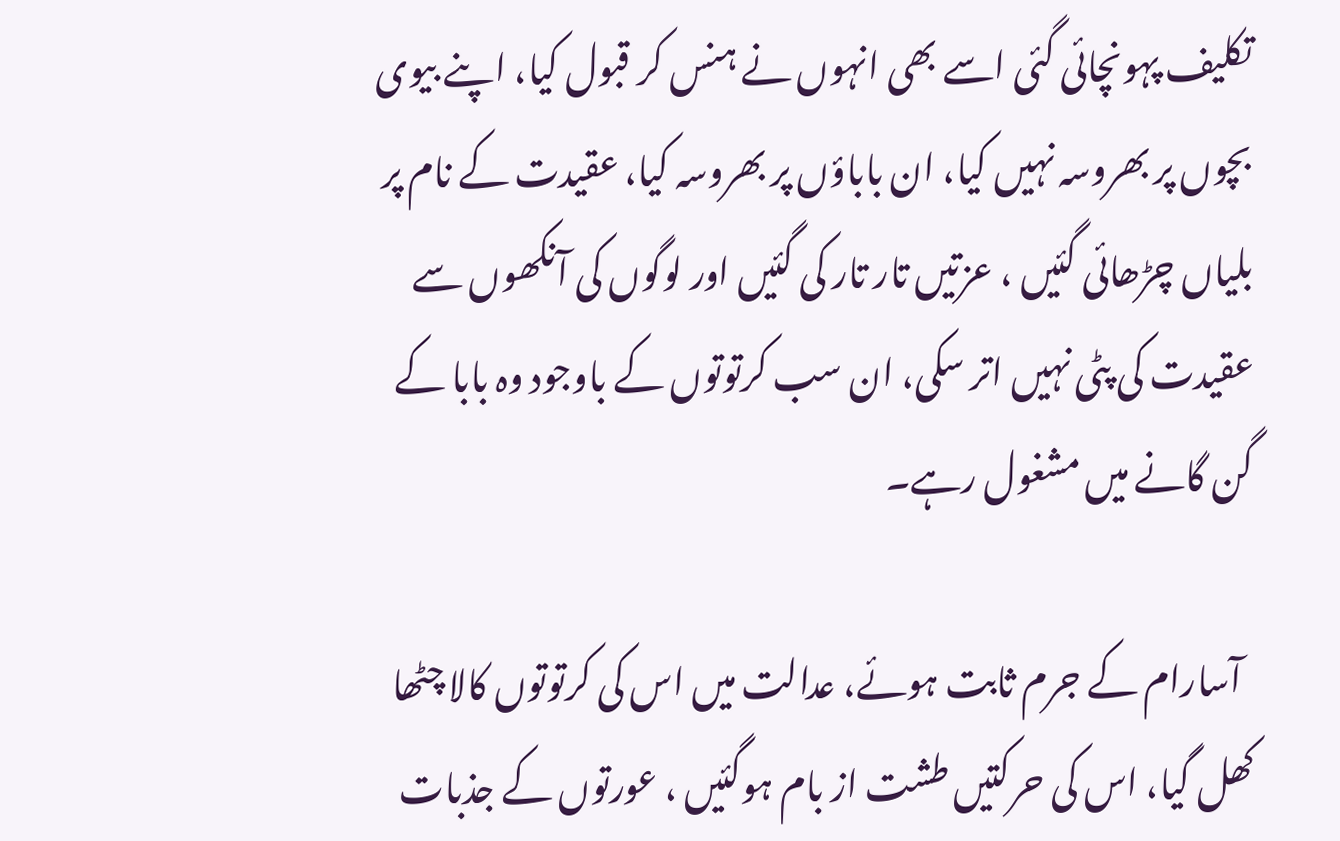تکلیف پہونچائی گئی اسے بھی انہوں نے ہنس کر قبول کیا، اپنے بیوی بچوں پر بھروسہ نہیں کیا، ان باباؤں پر بھروسہ کیا، عقیدت کے نام پر بلیاں چڑھائی گئیں ، عزتیں تار تار کی گئیں اور لوگوں کی آنکھوں سے عقیدت کی پٹی نہیں اتر سکی، ان سب کرتوتوں کے باوجود وہ بابا کے گن گانے میں مشغول رہے۔

  آسارام کے جرم ثابت ہوئے، عدالت میں اس کی کرتوتوں کالا چٹھا کھل گیا، اس کی حرکتیں طشت از بام ہوگئیں ، عورتوں کے جذبات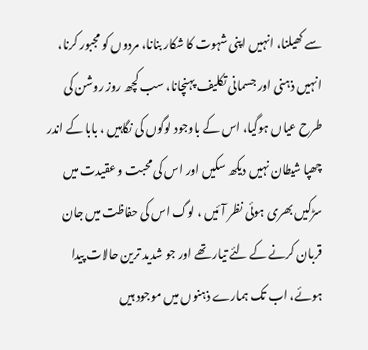سے کھیلنا، انہیں اپنی شہوت کا شکار بنانا، مردوں کو مجبور کرنا، انہیں ذہنی اور جسمانی تکلیف پہنچانا، سب کچھ روز روشن کی طرح عیاں ہوگیا، اس کے باوجود لوگوں کی نگاہیں ، بابا کے اندر چھپا شیطان نہیں دیکھ سکیں اور اس کی محبت و عقیدت میں سڑکیں بھری ہوئی نظر آئیں ، لوگ اس کی حفاظت میں جان قربان کرنے کے لئے تیار تھے اور جو شدید ترین حالات پیدا ہوئے، اب تک ہمارے ذہنوں میں موجود ہیں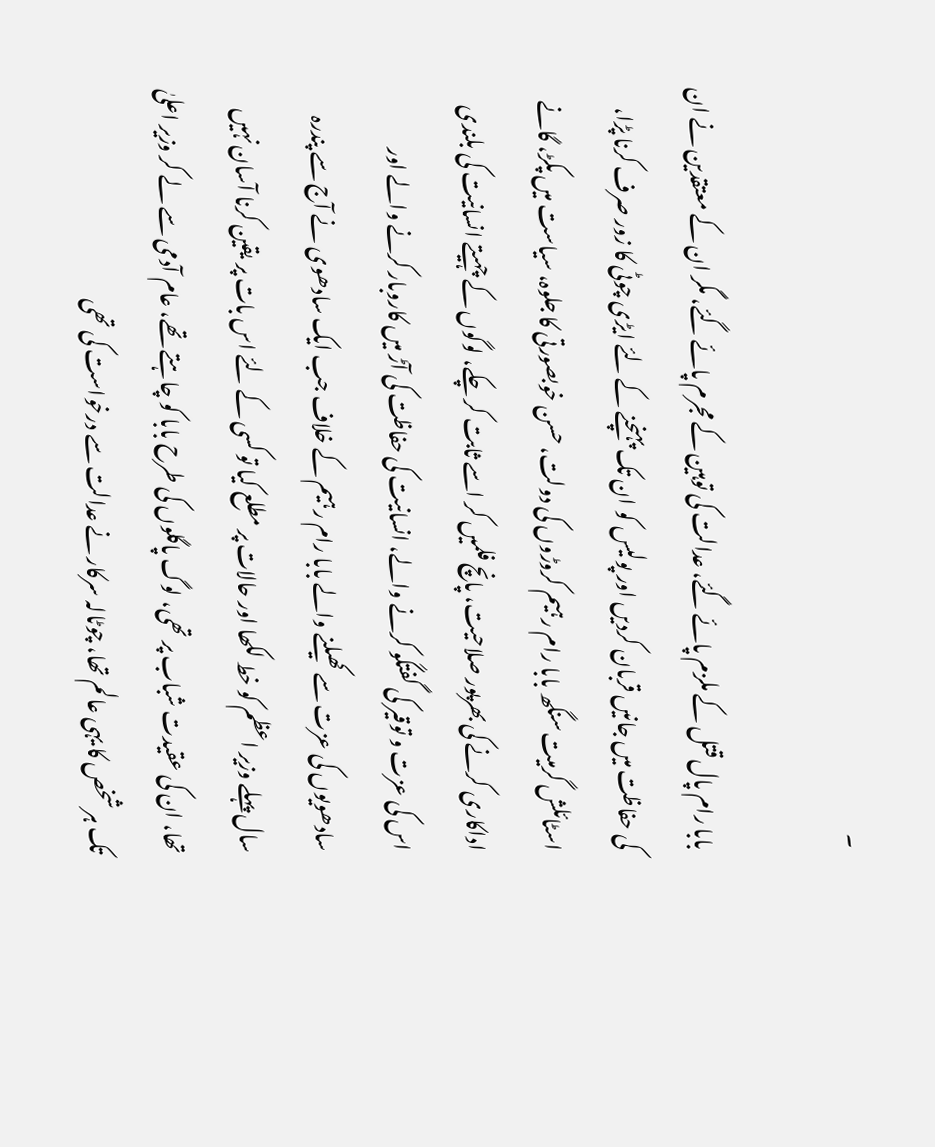۔

بابا رام پال قتل کے ملزم پائے گئے، عدالت کی توہین کے مجرم پائے گئے، مگر ان کے معتقدین نے ان کی حفاظت میں جانیں قربان کردیں اور پولیس کو ان تک پہنچنے کے لئے ایڑی چوٹی کا زور صرف کرنا پڑا، اسٹائلش گرمیت سنگھ بابا رام رہیم کروڑوں کی دولت، حسن خوبصورتی کا جلوہ، سیاست میں پکڑ، گانے اداکاری کرنے کی بھرپور صلاحیت، پانچ فلمیں کر اسے ثابت کر چکے، لوگوں کے چہیتے انسانیت کی بلندی اس کی عزت و توقیر کی گفتگو کرنے والے، انسانیت کی حفاظت کی آڑ میں کاروبار کرنے والے اور سادھویوں کی عزت سے کھیلنے والے بابا رام رہیم کے خلاف جب ایک سادھوی نے آج سے پندرہ سال پہلے وزیر اعظم کو خط لکھا اور حالات پر مطلع کیا تو کسی کے لئے اس بات پر یقین کرنا آسان نہیں تھا، ان کی عقیدت شباب پر تھی، لوگ پاگلوں کی طرح بابا کو چاہتے تھے، عام آدمی سے لے کر وزیر اعلیٰ تک ہر شخص کا یہی عالم تھا، چوٹالہ سرکار نے عدالت سے درخواست کی تھی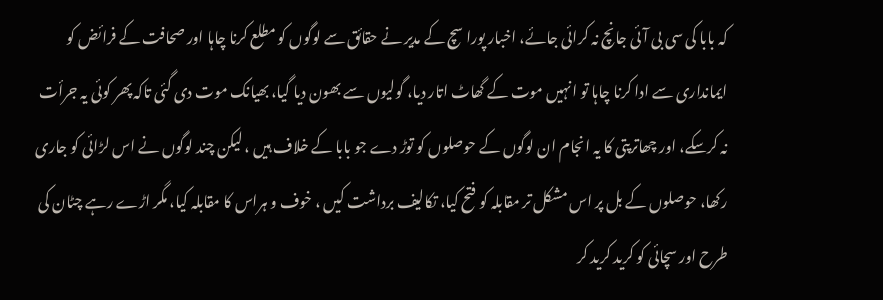کہ بابا کی سی بی آئی جانچ نہ کرائی جائے، اخبار پورا سچ کے مدیر نے حقائق سے لوگوں کو مطلع کرنا چاہا اور صحافت کے فرائض کو ایمانداری سے ادا کرنا چاہا تو انہیں موت کے گھاٹ اتار دیا، گولیوں سے بھون دیا گیا، بھیانک موت دی گئی تاکہ پھر کوئی یہ جرأت نہ کرسکے، اور چھاترپتی کا یہ انجام ان لوگوں کے حوصلوں کو توڑ دے جو بابا کے خلاف ہیں ، لیکن چند لوگوں نے اس لڑائی کو جاری رکھا، حوصلوں کے بل پر اس مشکل تر مقابلہ کو فتح کیا، تکالیف برداشت کیں ، خوف و ہراس کا مقابلہ کیا، مگر اڑے رہے چٹان کی طرح اور سچائی کو کرید کرید کر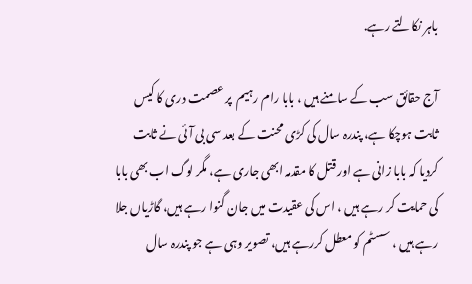باہر نکالتے رہے.

آج حقائق سب کے سامنے ہیں ، بابا رام رہیم  پر عصمت دری کا کیس ثابت ہوچکا ہے، پندرہ سال کی کڑی محنت کے بعد سی بی آئی نے ثابت کردیا کہ بابا زانی ہے اور قتل کا مقدمہ ابھی جاری ہے، مگر لوگ اب بھی بابا کی حمایت کر رہے ہیں ، اس کی عقیدت میں جان گنوا رہے ہیں، گاڑیاں جلا رہے ہیں ، سسٹم کو معطل کررہے ہیں، تصویر وہی ہے جو پندرہ سال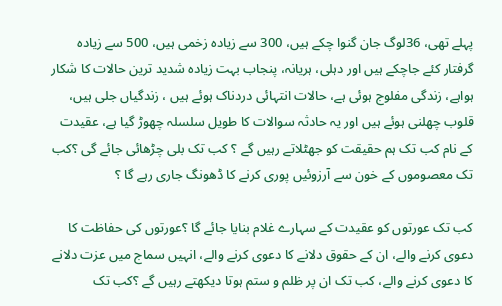پہلے تھی، 36لوگ جان گنوا چکے ہیں، 300 سے زیادہ زخمی ہیں، 500 سے زیادہ گرفتار کئے جاچکے ہیں اور دہلی، ہریانہ، پنجاب بہت زیادہ شدید ترین حالات کا شکار ہواہے، زندگی مفلوج ہوئی ہے، حالات انتہائی دردناک ہوئے ہیں ، زندگیاں جلی ہیں، قلوب چھلنی ہوئے ہیں اور یہ حادثہ سوالات کا طویل سلسلہ چھوڑ گیا ہے، عقیدت کے نام کب تک ہم حقیقت کو جھٹلاتے رہیں گے ؟ کب تک بلی چڑھائی جائے گی ؟کب تک معصوموں کے خون سے آرزوئیں پوری کرنے کا ڈھونگ جاری رہے گا ؟

کب تک عورتوں کو عقیدت کے سہارے غلام بنایا جائے گا ؟عورتوں کی حفاظت کا دعوی کرنے والے، ان کے حقوق دلانے کا دعوی کرنے والے، انہیں سماج میں عزت دلانے کا دعوی کرنے والے، کب تک ان پر ظلم و ستم ہوتا دیکھتے رہیں گے ؟کب تک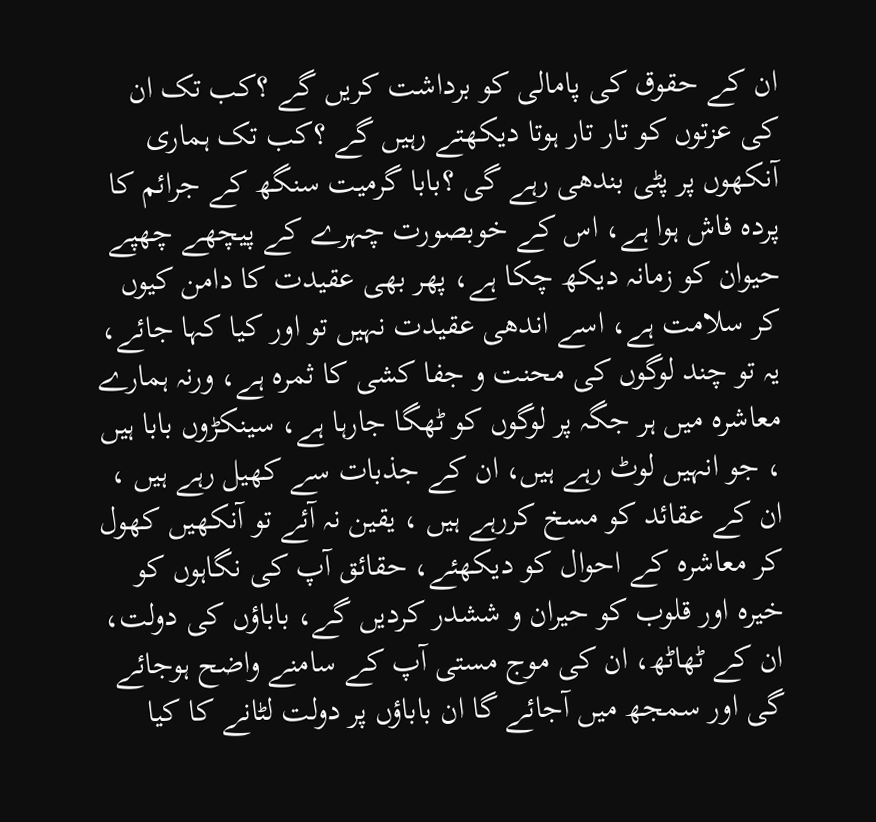ان کے حقوق کی پامالی کو برداشت کریں گے ؟کب تک ان کی عزتوں کو تار تار ہوتا دیکھتے رہیں گے ؟کب تک ہماری آنکھوں پر پٹی بندھی رہے گی ؟بابا گرمیت سنگھ کے جرائم کا پردہ فاش ہوا ہے، اس کے خوبصورت چہرے کے پیچھے چھپے حیوان کو زمانہ دیکھ چکا ہے، پھر بھی عقیدت کا دامن کیوں کر سلامت ہے، اسے اندھی عقیدت نہیں تو اور کیا کہا جائے، یہ تو چند لوگوں کی محنت و جفا کشی کا ثمرہ ہے، ورنہ ہمارے معاشرہ میں ہر جگہ پر لوگوں کو ٹھگا جارہا ہے، سینکڑوں بابا ہیں ، جو انہیں لوٹ رہے ہیں، ان کے جذبات سے کھیل رہے ہیں ، ان کے عقائد کو مسخ کررہے ہیں ، یقین نہ آئے تو آنکھیں کھول کر معاشرہ کے احوال کو دیکھئے، حقائق آپ کی نگاہوں کو خیرہ اور قلوب کو حیران و ششدر کردیں گے، باباؤں کی دولت، ان کے ٹھاٹھ، ان کی موج مستی آپ کے سامنے واضح ہوجائے گی اور سمجھ میں آجائے گا ان باباؤں پر دولت لٹانے کا کیا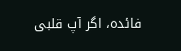فائدہ، اگر آپ قلبی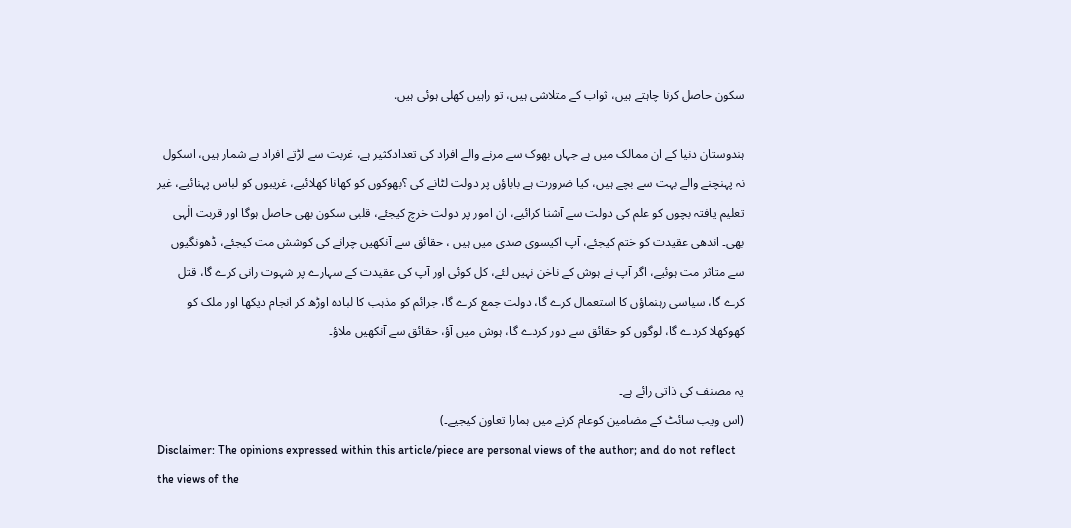سکون حاصل کرنا چاہتے ہیں، ثواب کے متلاشی ہیں، تو راہیں کھلی ہوئی ہیں.

ہندوستان دنیا کے ان ممالک میں ہے جہاں بھوک سے مرنے والے افراد کی تعدادکثیر ہے، غربت سے لڑتے افراد بے شمار ہیں، اسکول نہ پہنچنے والے بہت سے بچے ہیں، کیا ضرورت ہے باباؤں پر دولت لٹانے کی ؟بھوکوں کو کھانا کھلائیے، غریبوں کو لباس پہنائیے، غیر تعلیم یافتہ بچوں کو علم کی دولت سے آشنا کرائیے، ان امور پر دولت خرچ کیجئے، قلبی سکون بھی حاصل ہوگا اور قربت الٰہی بھی۔ اندھی عقیدت کو ختم کیجئے، آپ اکیسوی صدی میں ہیں ، حقائق سے آنکھیں چرانے کی کوشش مت کیجئے، ڈھونگیوں سے متاثر مت ہوئیے، اگر آپ نے ہوش کے ناخن نہیں لئے، کل کوئی اور آپ کی عقیدت کے سہارے پر شہوت رانی کرے گا، قتل کرے گا، سیاسی رہنماؤں کا استعمال کرے گا، دولت جمع کرے گا، جرائم کو مذہب کا لبادہ اوڑھ کر انجام دیکھا اور ملک کو کھوکھلا کردے گا، لوگوں کو حقائق سے دور کردے گا، ہوش میں آؤ، حقائق سے آنکھیں ملاؤ۔

یہ مصنف کی ذاتی رائے ہے۔
(اس ویب سائٹ کے مضامین کوعام کرنے میں ہمارا تعاون کیجیے۔)
Disclaimer: The opinions expressed within this article/piece are personal views of the author; and do not reflect the views of the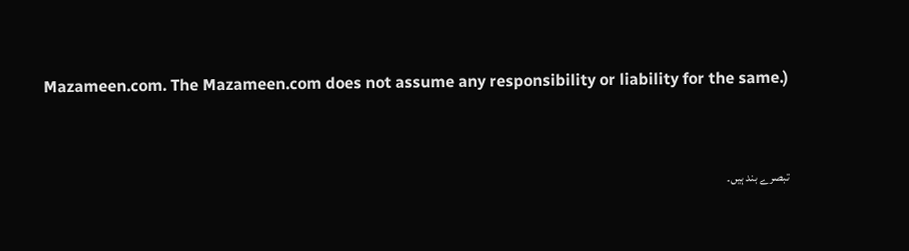Mazameen.com. The Mazameen.com does not assume any responsibility or liability for the same.)


تبصرے بند ہیں۔